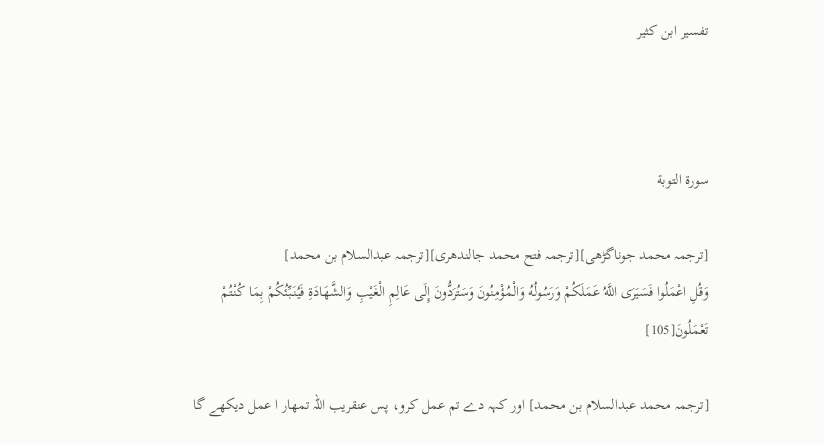تفسير ابن كثير



سورۃ التوبة

[ترجمہ محمد جوناگڑھی][ترجمہ فتح محمد جالندھری][ترجمہ عبدالسلام بن محمد]
وَقُلِ اعْمَلُوا فَسَيَرَى اللَّهُ عَمَلَكُمْ وَرَسُولُهُ وَالْمُؤْمِنُونَ وَسَتُرَدُّونَ إِلَى عَالِمِ الْغَيْبِ وَالشَّهَادَةِ فَيُنَبِّئُكُمْ بِمَا كُنْتُمْ تَعْمَلُونَ[105]

[ترجمہ محمد عبدالسلام بن محمد] اور کہہ دے تم عمل کرو، پس عنقریب اللہ تمھار ا عمل دیکھے گا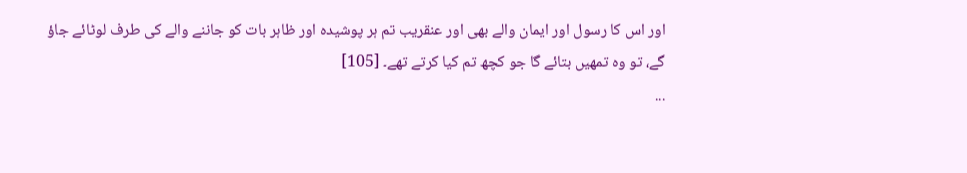اور اس کا رسول اور ایمان والے بھی اور عنقریب تم ہر پوشیدہ اور ظاہر بات کو جاننے والے کی طرف لوٹائے جاؤ گے، تو وہ تمھیں بتائے گا جو کچھ تم کیا کرتے تھے۔ [105]
...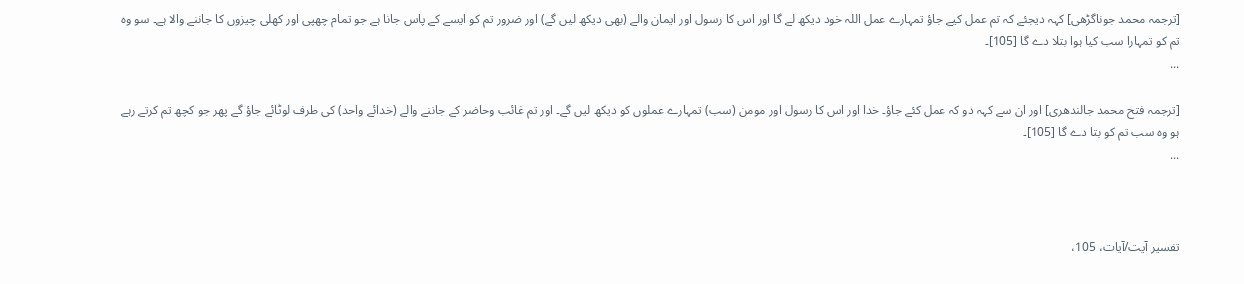[ترجمہ محمد جوناگڑھی] کہہ دیجئے کہ تم عمل کیے جاؤ تمہارے عمل اللہ خود دیکھ لے گا اور اس کا رسول اور ایمان والے (بھی دیکھ لیں گے) اور ضرور تم کو ایسے کے پاس جانا ہے جو تمام چھپی اور کھلی چیزوں کا جاننے والا ہے۔ سو وه تم کو تمہارا سب کیا ہوا بتلا دے گا [105]۔
...

[ترجمہ فتح محمد جالندھری] اور ان سے کہہ دو کہ عمل کئے جاؤ۔ خدا اور اس کا رسول اور مومن (سب) تمہارے عملوں کو دیکھ لیں گے۔ اور تم غائب وحاضر کے جاننے والے (خدائے واحد) کی طرف لوٹائے جاؤ گے پھر جو کچھ تم کرتے رہے ہو وہ سب تم کو بتا دے گا [105]۔
...



تفسیر آیت/آیات، 105،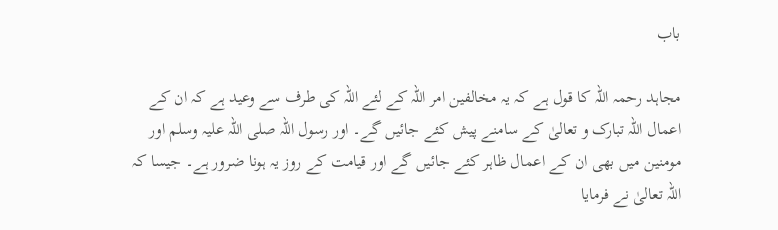باب

مجاہد رحمہ اللہ کا قول ہے کہ یہ مخالفین امر اللہ کے لئے اللہ کی طرف سے وعید ہے کہ ان کے اعمال اللہ تبارک و تعالیٰ کے سامنے پیش کئے جائیں گے۔ اور رسول اللہ صلی اللہ علیہ وسلم اور مومنین میں بھی ان کے اعمال ظاہر کئے جائیں گے اور قیامت کے روز یہ ہونا ضرور ہے۔ جیسا کہ اللہ تعالیٰ نے فرمایا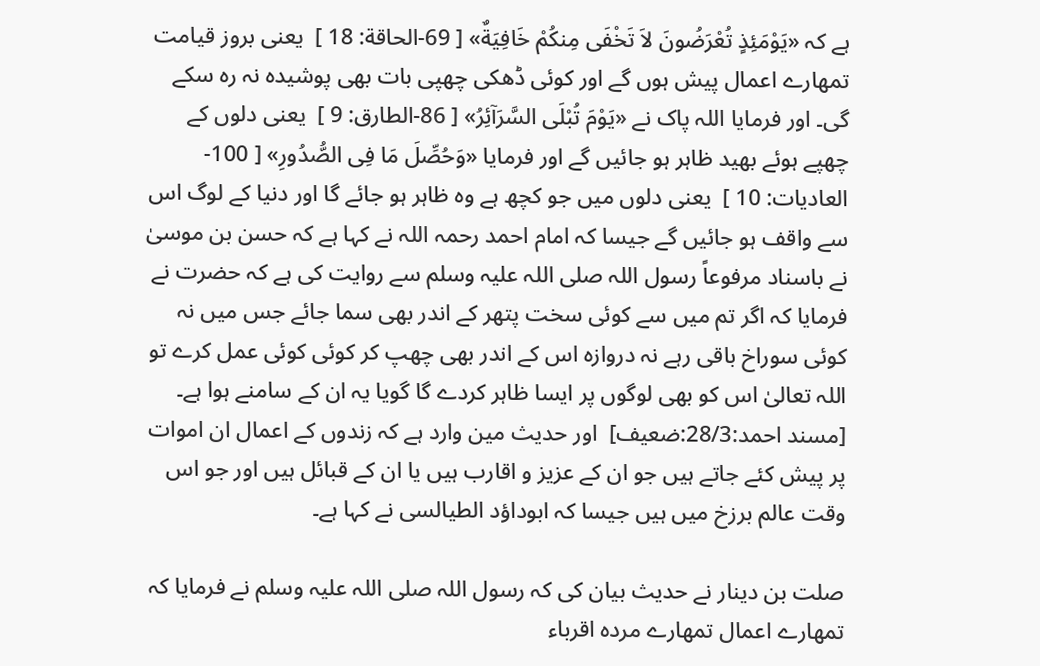ہے کہ «يَوْمَئِذٍ تُعْرَضُونَ لاَ تَخْفَى مِنكُمْ خَافِيَةٌ» [ 69-الحاقة: 18 ]  یعنی بروز قیامت تمھارے اعمال پیش ہوں گے اور کوئی ڈھکی چھپی بات بھی پوشیدہ نہ رہ سکے گی۔ اور فرمایا اللہ پاک نے «يَوْمَ تُبْلَى السَّرَآئِرُ» [ 86-الطارق: 9 ]  یعنی دلوں کے چھپے ہوئے بھید ظاہر ہو جائیں گے اور فرمایا «وَحُصِّلَ مَا فِى الصُّدُورِ» [ 100-العاديات: 10 ]  یعنی دلوں میں جو کچھ ہے وہ ظاہر ہو جائے گا اور دنیا کے لوگ اس سے واقف ہو جائیں گے جیسا کہ امام احمد رحمہ اللہ نے کہا ہے کہ حسن بن موسیٰ نے باسناد مرفوعاً رسول اللہ صلی اللہ علیہ وسلم سے روایت کی ہے کہ حضرت نے فرمایا کہ اگر تم میں سے کوئی سخت پتھر کے اندر بھی سما جائے جس میں نہ کوئی سوراخ باقی رہے نہ دروازہ اس کے اندر بھی چھپ کر کوئی کوئی عمل کرے تو اللہ تعالیٰ اس کو بھی لوگوں پر ایسا ظاہر کردے گا گویا یہ ان کے سامنے ہوا ہے۔ [مسند احمد:28/3:ضعیف]  اور حدیث مین وارد ہے کہ زندوں کے اعمال ان اموات پر پیش کئے جاتے ہیں جو ان کے عزیز و اقارب ہیں یا ان کے قبائل ہیں اور جو اس وقت عالم برزخ میں ہیں جیسا کہ ابوداؤد الطیالسی نے کہا ہے۔

صلت بن دینار نے حدیث بیان کی کہ رسول اللہ صلی اللہ علیہ وسلم نے فرمایا کہ تمھارے اعمال تمھارے مردہ اقرباء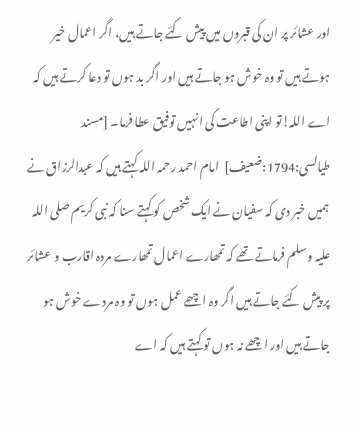اور عشائر پر ان کی قبروں میں پیش کئے جاتے ہیں، اگر اعمال خیر ہوتے ہیں تو وہ خوش ہو جاتے ہیں اور اگر بد ہوں تو دعا کرتے ہیں کہ اے اللہ!تو اپنی اطاعت کی انہیں توفیق عطا فرما۔ [مسند طیالسی:1794:ضعیف]  امام احمد رحمہ اللہ کہتے ہیں کہ عبدالرزاق نے ہمیں خبر دی کہ سفیان نے ایک شخص کو کہتے سنا کہ نبی کریم صلی اللہ علیہ وسلم فرماتے تھے کہ تمھارے اعمال تمھارے مردہ اقارب و عشائر پر پیش کئے جاتے ہیں اگر وہ اچھے عمل ہوں تو وہ مردے خوش ہو جاتے ہیں اور اچھے نہ ہوں تو کہتے ہیں کہ اے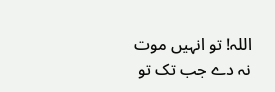اللہ! تو انہیں موت نہ دے جب تک تو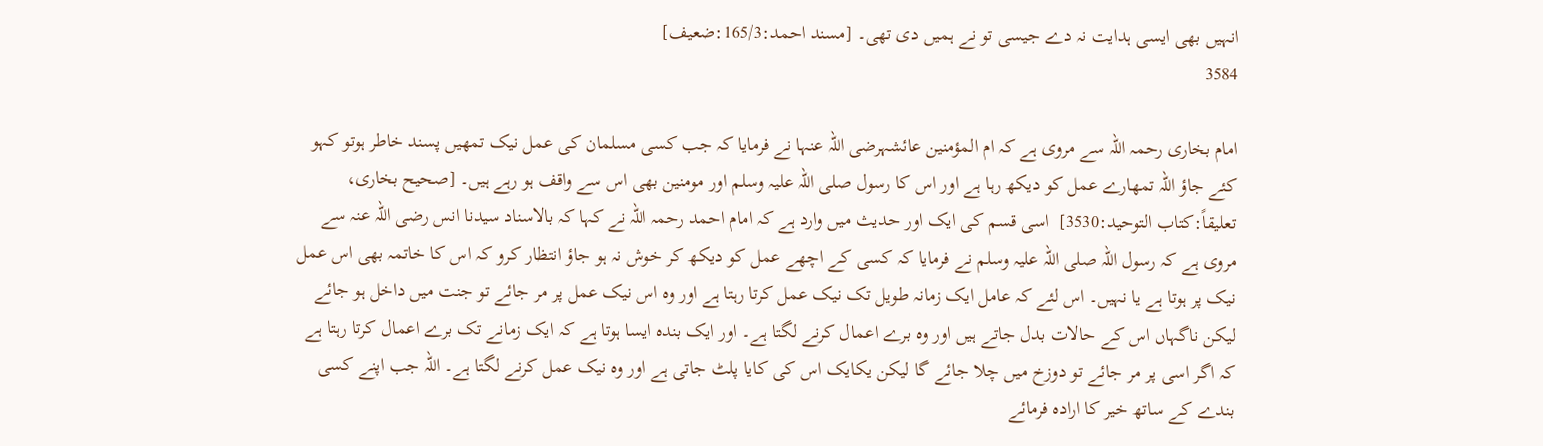انہیں بھی ایسی ہدایت نہ دے جیسی تو نے ہمیں دی تھی۔ [مسند احمد:165/3:ضعیف]
3584

امام بخاری رحمہ اللہ سے مروی ہے کہ ام المؤمنین عائشہرضی اللہ عنہا نے فرمایا کہ جب کسی مسلمان کی عمل نیک تمھیں پسند خاطر ہوتو کہو کئے جاؤ اللہ تمھارے عمل کو دیکھ رہا ہے اور اس کا رسول صلی اللہ علیہ وسلم اور مومنین بھی اس سے واقف ہو رہے ہیں۔ [صحیح بخاری، تعلیقاً:کتاب التوحید:3530]  اسی قسم کی ایک اور حدیث میں وارد ہے کہ امام احمد رحمہ اللہ نے کہا کہ بالاسناد سیدنا انس رضی اللہ عنہ سے مروی ہے کہ رسول اللہ صلی اللہ علیہ وسلم نے فرمایا کہ کسی کے اچھے عمل کو دیکھ کر خوش نہ ہو جاؤ انتظار کرو کہ اس کا خاتمہ بھی اس عمل نیک پر ہوتا ہے یا نہیں۔ اس لئے کہ عامل ایک زمانہ طویل تک نیک عمل کرتا رہتا ہے اور وہ اس نیک عمل پر مر جائے تو جنت میں داخل ہو جائے لیکن ناگہاں اس کے حالات بدل جاتے ہیں اور وہ برے اعمال کرنے لگتا ہے۔ اور ایک بندہ ایسا ہوتا ہے کہ ایک زمانے تک برے اعمال کرتا رہتا ہے کہ اگر اسی پر مر جائے تو دوزخ میں چلا جائے گا لیکن یکایک اس کی کایا پلٹ جاتی ہے اور وہ نیک عمل کرنے لگتا ہے۔ اللہ جب اپنے کسی بندے کے ساتھ خیر کا ارادہ فرمائے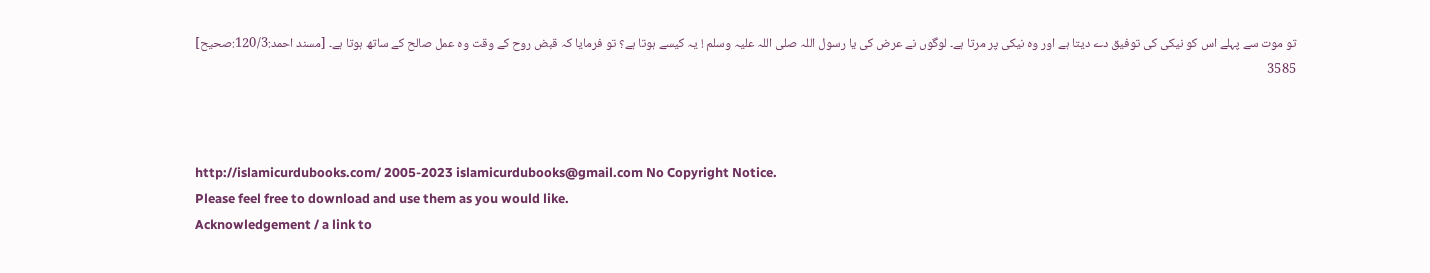تو موت سے پہلے اس کو نیکی کی توفیق دے دیتا ہے اور وہ نیکی پر مرتا ہے۔ لوگوں نے عرض کی یا رسول اللہ صلی اللہ علیہ وسلم ! یہ کیسے ہوتا ہے؟ تو فرمایا کہ قبض روح کے وقت وہ عمل صالح کے ساتھ ہوتا ہے۔ [مسند احمد:120/3:صحیح]
3585



http://islamicurdubooks.com/ 2005-2023 islamicurdubooks@gmail.com No Copyright Notice.
Please feel free to download and use them as you would like.
Acknowledgement / a link to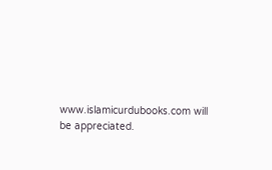www.islamicurdubooks.com will be appreciated.